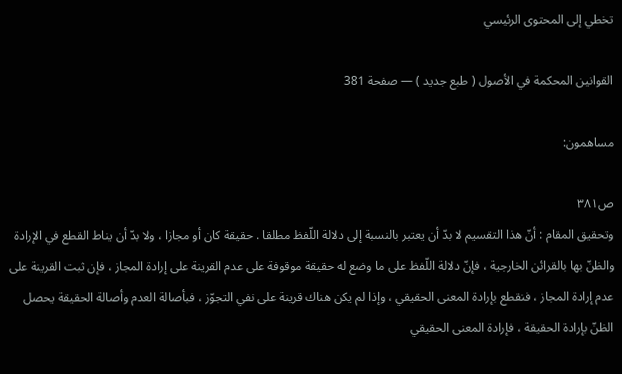تخطي إلى المحتوى الرئيسي

القوانين المحكمة في الأصول ( طبع جديد ) — صفحة 381

مساهمون:

ص٣٨١
وتحقيق المقام : أنّ هذا التقسيم لا بدّ أن يعتبر بالنسبة إلى دلالة اللّفظ مطلقا . حقيقة كان أو مجازا ، ولا بدّ أن يناط القطع في الإرادة والظنّ بها بالقرائن الخارجية ، فإنّ دلالة اللّفظ على ما وضع له حقيقة موقوفة على عدم القرينة على إرادة المجاز ، فإن ثبت القرينة على عدم إرادة المجاز ، فنقطع بإرادة المعنى الحقيقي ، وإذا لم يكن هناك قرينة على نفي التجوّز ، فبأصالة العدم وأصالة الحقيقة يحصل الظنّ بإرادة الحقيقة ، فإرادة المعنى الحقيقي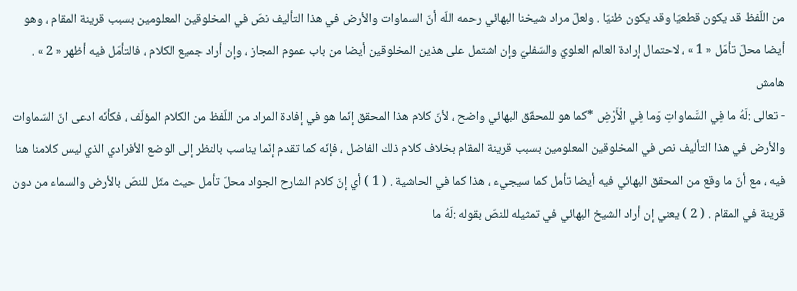من اللّفظ قد يكون قطعيّا وقد يكون ظنيّا . ولعلّ مراد شيخنا البهائي رحمه اللّه أنّ السماوات والأرض في هذا التأليف نصّ في المخلوقين المعلومين بسبب قرينة المقام ، وهو أيضا محلّ تأمّل « 1 » ، لاحتمال إرادة العالم العلويّ والسّفليّ وإن اشتمل على هذين المخلوقين أيضا من باب عموم المجاز ، وإن أراد جميع الكلام ، فالتأمّل فيه أظهر « 2 » .
هامش
- تعالى :لَهُ ما فِي السَّماواتِ وَما فِي الْأَرْضِ *كما هو للمحقّق البهائي واضح ، لأنّ كلام هذا المحقق إنّما هو في إفادة المراد من اللّفظ من الكلام المؤلّف ، فكأنّه ادعى انّ السّماوات والأرض في هذا التأليف نص في المخلوقين المعلومين بسبب قرينة المقام بخلاف كلام ذلك الفاضل ، فإنّه كما تقدم إنّما يناسب بالنظر إلى الوضع الأفرادي الذي ليس كلامنا هنا فيه ، مع أنّ ما وقع من المحقق البهائي فيه أيضا تأمل كما سيجيء ، هذا كما في الحاشية . ( 1 ) أي إنّ كلام الشارح الجواد محلّ تأمل حيث مثّل للنصّ بالأرض والسماء من دون قرينة في المقام . ( 2 ) يعني إن أراد الشيخ البهائي في تمثيله للنصّ بقوله :لَهُ ما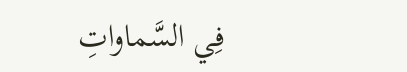فِي السَّماواتِ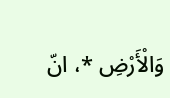وَالْأَرْضِ *، انّ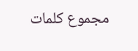مجموع كلمات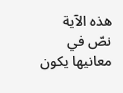هذه الآية نصّ في معانيها يكون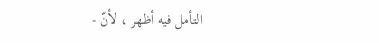التأمل فيه أظهر ، لأنّ -